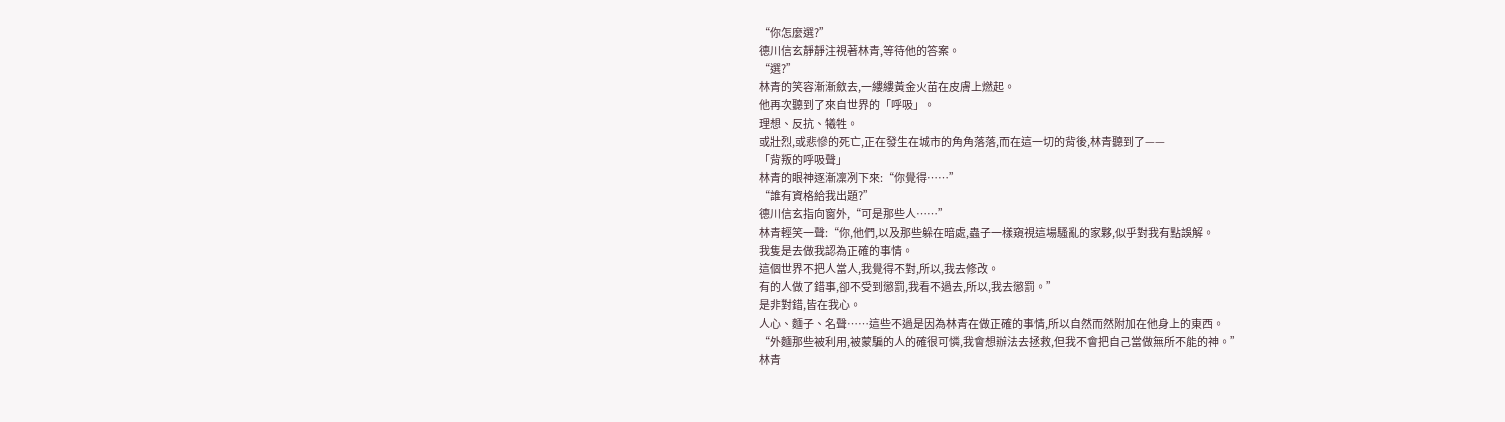“你怎麼選?”
德川信玄靜靜注視著林青,等待他的答案。
“選?”
林青的笑容漸漸斂去,一縷縷黃金火苗在皮膚上燃起。
他再次聽到了來自世界的「呼吸」。
理想、反抗、犧牲。
或壯烈,或悲慘的死亡,正在發生在城市的角角落落,而在這一切的背後,林青聽到了——
「背叛的呼吸聲」
林青的眼神逐漸凜冽下來:“你覺得……”
“誰有資格給我出題?”
德川信玄指向窗外,“可是那些人……”
林青輕笑一聲:“你,他們,以及那些躲在暗處,蟲子一樣窺視這場騷亂的家夥,似乎對我有點誤解。
我隻是去做我認為正確的事情。
這個世界不把人當人,我覺得不對,所以,我去修改。
有的人做了錯事,卻不受到懲罰,我看不過去,所以,我去懲罰。”
是非對錯,皆在我心。
人心、麵子、名聲……這些不過是因為林青在做正確的事情,所以自然而然附加在他身上的東西。
“外麵那些被利用,被蒙騙的人的確很可憐,我會想辦法去拯救,但我不會把自己當做無所不能的神。”
林青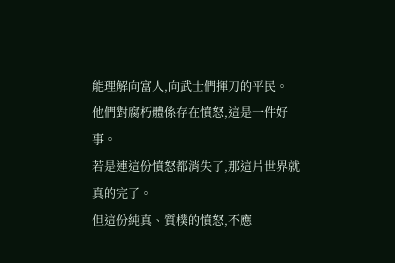能理解向富人,向武士們揮刀的平民。
他們對腐朽體係存在憤怒,這是一件好事。
若是連這份憤怒都消失了,那這片世界就真的完了。
但這份純真、質樸的憤怒,不應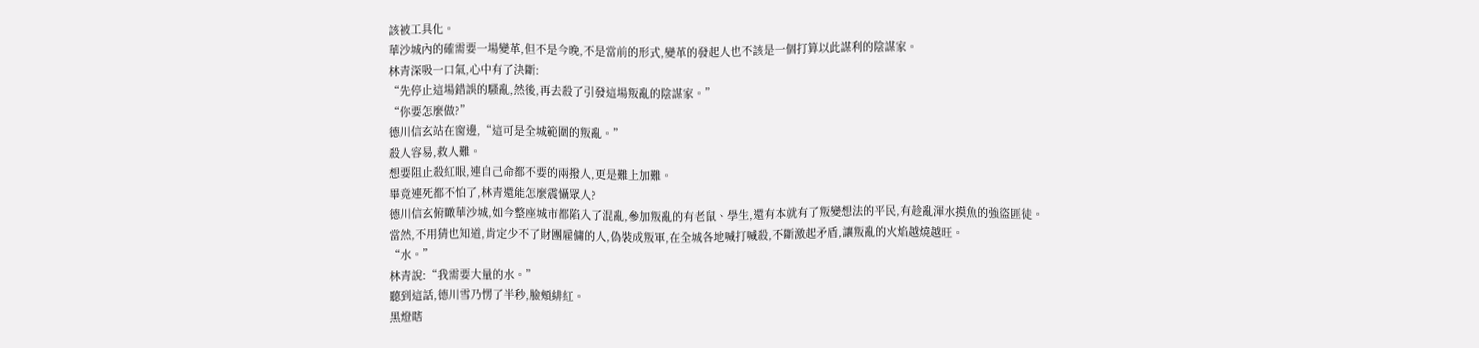該被工具化。
華沙城內的確需要一場變革,但不是今晚,不是當前的形式,變革的發起人也不該是一個打算以此謀利的陰謀家。
林青深吸一口氣,心中有了決斷:
“先停止這場錯誤的騷亂,然後,再去殺了引發這場叛亂的陰謀家。”
“你要怎麼做?”
德川信玄站在窗邊,“這可是全城範圍的叛亂。”
殺人容易,救人難。
想要阻止殺紅眼,連自己命都不要的兩撥人,更是難上加難。
畢竟連死都不怕了,林青還能怎麼震懾眾人?
德川信玄俯瞰華沙城,如今整座城市都陷入了混亂,參加叛亂的有老鼠、學生,還有本就有了叛變想法的平民,有趁亂渾水摸魚的強盜匪徒。
當然,不用猜也知道,肯定少不了財團雇傭的人,偽裝成叛軍,在全城各地喊打喊殺,不斷激起矛盾,讓叛亂的火焰越燒越旺。
“水。”
林青說:“我需要大量的水。”
聽到這話,德川雪乃愣了半秒,臉頰緋紅。
黑燈瞎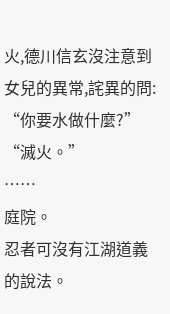火,德川信玄沒注意到女兒的異常,詫異的問:
“你要水做什麼?”
“滅火。”
……
庭院。
忍者可沒有江湖道義的說法。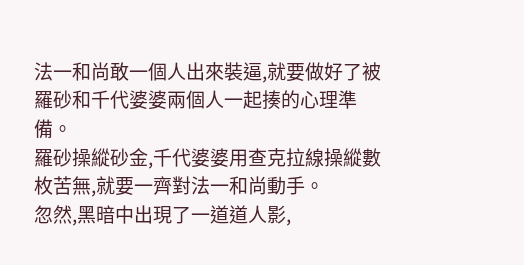法一和尚敢一個人出來裝逼,就要做好了被羅砂和千代婆婆兩個人一起揍的心理準備。
羅砂操縱砂金,千代婆婆用查克拉線操縱數枚苦無,就要一齊對法一和尚動手。
忽然,黑暗中出現了一道道人影,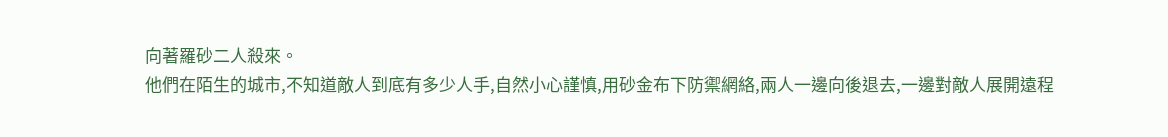向著羅砂二人殺來。
他們在陌生的城市,不知道敵人到底有多少人手,自然小心謹慎,用砂金布下防禦網絡,兩人一邊向後退去,一邊對敵人展開遠程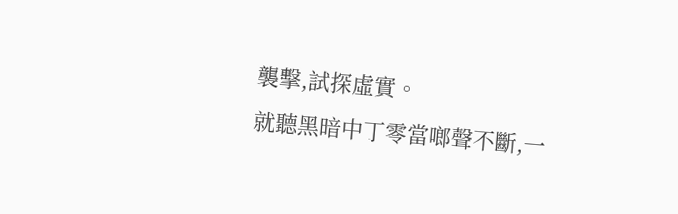襲擊,試探虛實。
就聽黑暗中丁零當啷聲不斷,一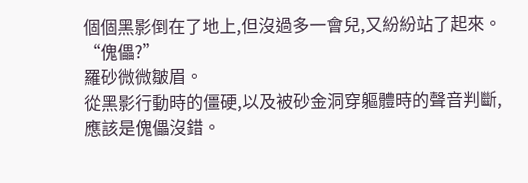個個黑影倒在了地上,但沒過多一會兒,又紛紛站了起來。
“傀儡?”
羅砂微微皺眉。
從黑影行動時的僵硬,以及被砂金洞穿軀體時的聲音判斷,應該是傀儡沒錯。